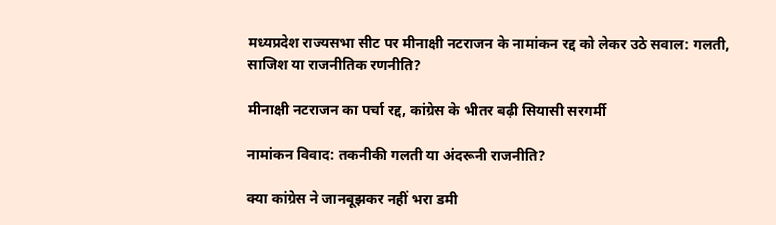मध्यप्रदेश राज्यसभा सीट पर मीनाक्षी नटराजन के नामांकन रद्द को लेकर उठे सवाल: गलती, साजिश या राजनीतिक रणनीति?

मीनाक्षी नटराजन का पर्चा रद्द, कांग्रेस के भीतर बढ़ी सियासी सरगर्मी

नामांकन विवाद: तकनीकी गलती या अंदरूनी राजनीति?

क्‍या कांग्रेस ने जानबूझकर नहीं भरा डमी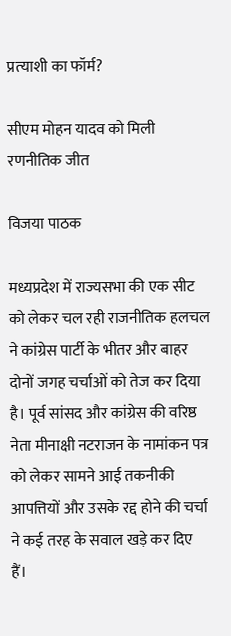प्रत्‍याशी का फॉर्म?

सीएम मोहन यादव को मिली रणनीतिक जीत

विजया पाठक

मध्यप्रदेश में राज्यसभा की एक सीट को लेकर चल रही राजनीतिक हलचल ने कांग्रेस पार्टी के भीतर और बाहर दोनों जगह चर्चाओं को तेज कर दिया है। पूर्व सांसद और कांग्रेस की वरिष्ठ नेता मीनाक्षी नटराजन के नामांकन पत्र को लेकर सामने आई तकनीकी आपत्तियों और उसके रद्द होने की चर्चा ने कई तरह के सवाल खड़े कर दिए हैं।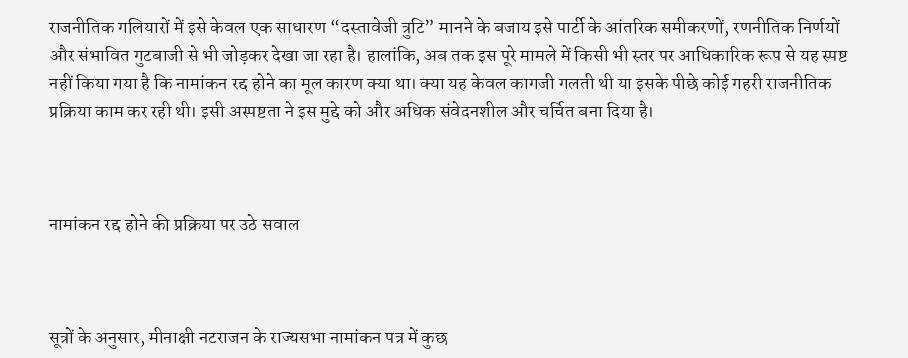राजनीतिक गलियारों में इसे केवल एक साधारण “दस्तावेजी त्रुटि” मानने के बजाय इसे पार्टी के आंतरिक समीकरणों, रणनीतिक निर्णयों और संभावित गुटबाजी से भी जोड़कर देखा जा रहा है। हालांकि, अब तक इस पूरे मामले में किसी भी स्तर पर आधिकारिक रूप से यह स्पष्ट नहीं किया गया है कि नामांकन रद्द होने का मूल कारण क्या था। क्या यह केवल कागजी गलती थी या इसके पीछे कोई गहरी राजनीतिक प्रक्रिया काम कर रही थी। इसी अस्पष्टता ने इस मुद्दे को और अधिक संवेदनशील और चर्चित बना दिया है।



नामांकन रद्द होने की प्रक्रिया पर उठे सवाल



सूत्रों के अनुसार, मीनाक्षी नटराजन के राज्यसभा नामांकन पत्र में कुछ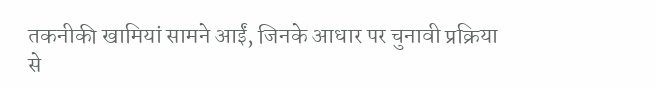तकनीकी खामियां सामने आईं, जिनके आधार पर चुनावी प्रक्रिया से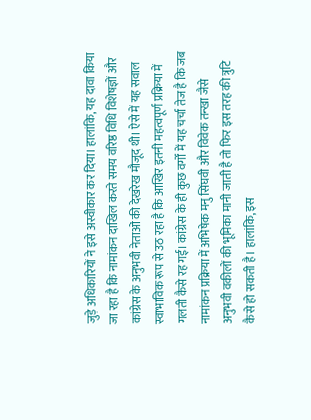जुड़े अधिकारियों ने इसे अस्वीकार कर दिया। हालांकि, यह दावा किया जा रहा है कि नामांकन दाखिल करते समय वरिष्ठ विधि विशेषज्ञों और कांग्रेस के अनुभवी नेताओं की देखरेख मौजूद थी। ऐसे में यह सवाल स्वाभाविक रूप से उठ रहा है कि आखिर इतनी महत्वपूर्ण प्रक्रिया में गलती कैसे रह गई। कांग्रेस के ही कुछ वर्गों में यह चर्चा तेज है कि जब नामांकन प्रक्रिया में अभिषेक मनु सिंघवी और विवेक तन्खा जैसे अनुभवी वकीलों की भूमिका मानी जाती है तो फिर इस तरह की त्रुटि कैसे हो सकती है। हालांकि, इस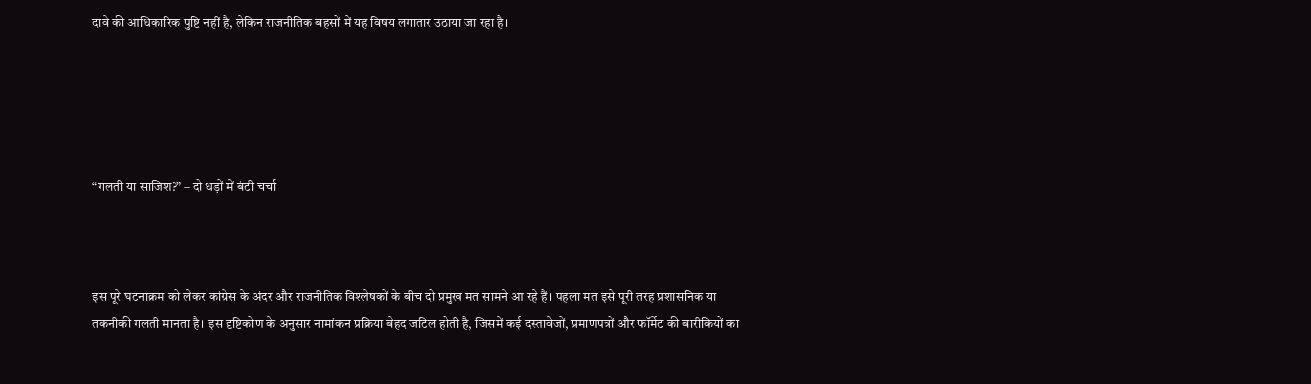दावे की आधिकारिक पुष्टि नहीं है, लेकिन राजनीतिक बहसों में यह विषय लगातार उठाया जा रहा है।





“गलती या साजिश?” – दो धड़ों में बंटी चर्चा



इस पूरे घटनाक्रम को लेकर कांग्रेस के अंदर और राजनीतिक विश्लेषकों के बीच दो प्रमुख मत सामने आ रहे हैं। पहला मत इसे पूरी तरह प्रशासनिक या तकनीकी गलती मानता है। इस दृष्टिकोण के अनुसार नामांकन प्रक्रिया बेहद जटिल होती है, जिसमें कई दस्तावेजों, प्रमाणपत्रों और फॉर्मेट की बारीकियों का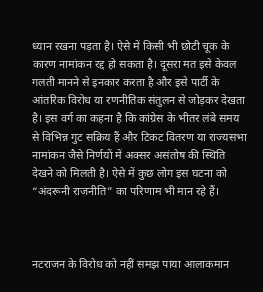ध्यान रखना पड़ता है। ऐसे में किसी भी छोटी चूक के कारण नामांकन रद्द हो सकता है। दूसरा मत इसे केवल गलती मानने से इनकार करता है और इसे पार्टी के आंतरिक विरोध या रणनीतिक संतुलन से जोड़कर देखता है। इस वर्ग का कहना है कि कांग्रेस के भीतर लंबे समय से विभिन्न गुट सक्रिय हैं और टिकट वितरण या राज्यसभा नामांकन जैसे निर्णयों में अक्सर असंतोष की स्थिति देखने को मिलती है। ऐसे में कुछ लोग इस घटना को “अंदरूनी राजनीति” का परिणाम भी मान रहे हैं।



नटराजन के विरोध को नहीं समझ पाया आलाकमान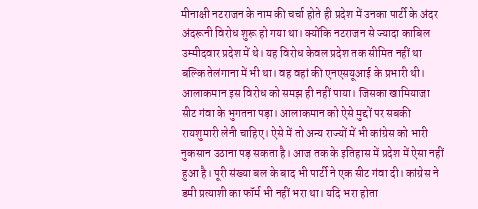मीनाक्षी नटराजन के नाम की चर्चा होते ही प्रदेश में उनका पार्टी के अंदर अंदरूनी विरोध शुरू हो गया था। क्‍योंकि नटराजन से ज्‍यादा काबिल उम्‍मीदवार प्रदेश में थे। यह विरोध केवल प्रदेश तक सीमित नहीं था बल्कि तेलंगाना में भी था। वह वहां की एनएसयूआई के प्रभारी थी। आलाकमान इस विरोध को समझ ही नहीं पाया। जिसका खामियाजा सीट गंवा के भुगतना पड़ा। आलाकमान को ऐसे मुद्दों पर सबकी रायशुमारी लेनी चाहिए। ऐसे में तो अन्‍य राज्‍यों में भी कांग्रेस को भारी नुकसान उठाना पड़ सकता है। आज तक के इतिहास में प्रदेश में ऐसा नहीं हुआ है। पूरी संख्‍या बल के बाद भी पार्टी ने एक सीट गंवा दी। कांग्रेस ने डमी प्रत्याशी का फॉर्म भी नहीं भरा था। यदि भरा होता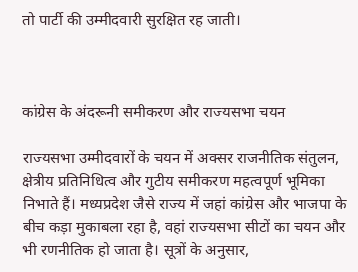तो पार्टी की उम्मीदवारी सुरक्षित रह जाती।



कांग्रेस के अंदरूनी समीकरण और राज्यसभा चयन

राज्यसभा उम्मीदवारों के चयन में अक्सर राजनीतिक संतुलन, क्षेत्रीय प्रतिनिधित्व और गुटीय समीकरण महत्वपूर्ण भूमिका निभाते हैं। मध्यप्रदेश जैसे राज्य में जहां कांग्रेस और भाजपा के बीच कड़ा मुकाबला रहा है, वहां राज्यसभा सीटों का चयन और भी रणनीतिक हो जाता है। सूत्रों के अनुसार,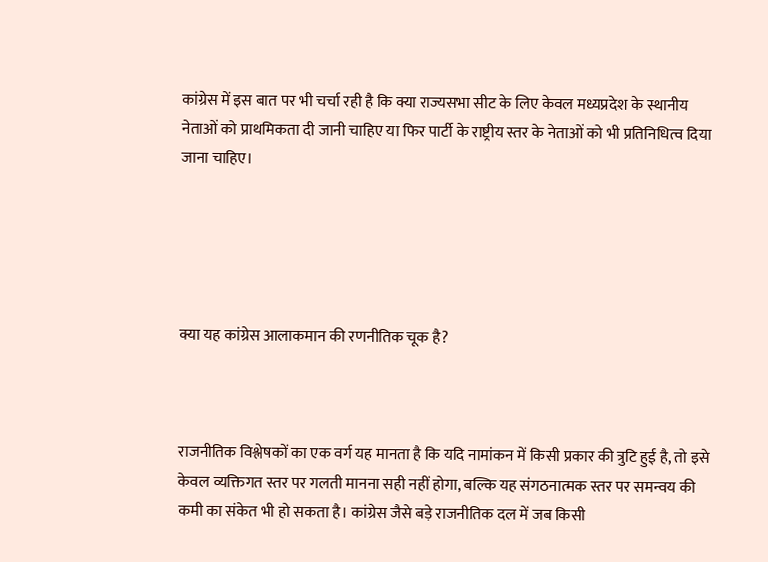कांग्रेस में इस बात पर भी चर्चा रही है कि क्या राज्यसभा सीट के लिए केवल मध्यप्रदेश के स्थानीय नेताओं को प्राथमिकता दी जानी चाहिए या फिर पार्टी के राष्ट्रीय स्तर के नेताओं को भी प्रतिनिधित्व दिया जाना चाहिए।





क्या यह कांग्रेस आलाकमान की रणनीतिक चूक है?



राजनीतिक विश्लेषकों का एक वर्ग यह मानता है कि यदि नामांकन में किसी प्रकार की त्रुटि हुई है, तो इसे केवल व्यक्तिगत स्तर पर गलती मानना सही नहीं होगा, बल्कि यह संगठनात्मक स्तर पर समन्वय की कमी का संकेत भी हो सकता है। कांग्रेस जैसे बड़े राजनीतिक दल में जब किसी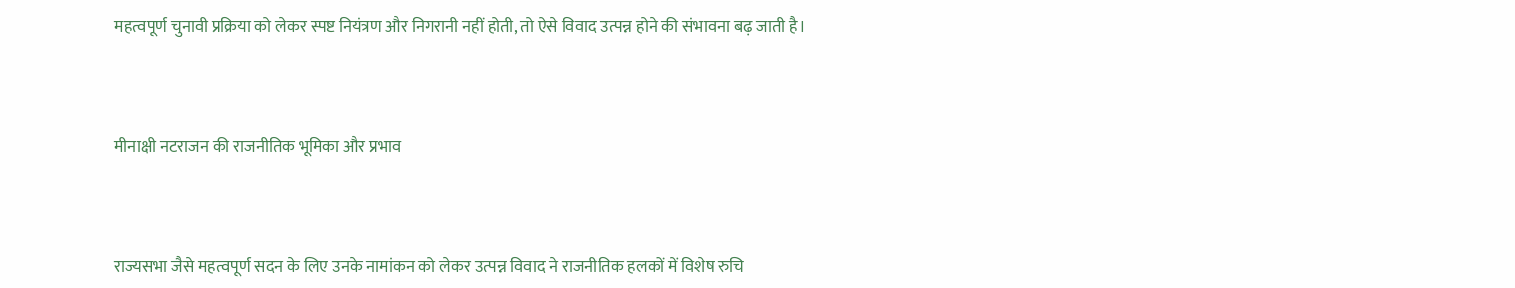महत्वपूर्ण चुनावी प्रक्रिया को लेकर स्पष्ट नियंत्रण और निगरानी नहीं होती, तो ऐसे विवाद उत्पन्न होने की संभावना बढ़ जाती है।



मीनाक्षी नटराजन की राजनीतिक भूमिका और प्रभाव



राज्यसभा जैसे महत्वपूर्ण सदन के लिए उनके नामांकन को लेकर उत्पन्न विवाद ने राजनीतिक हलकों में विशेष रुचि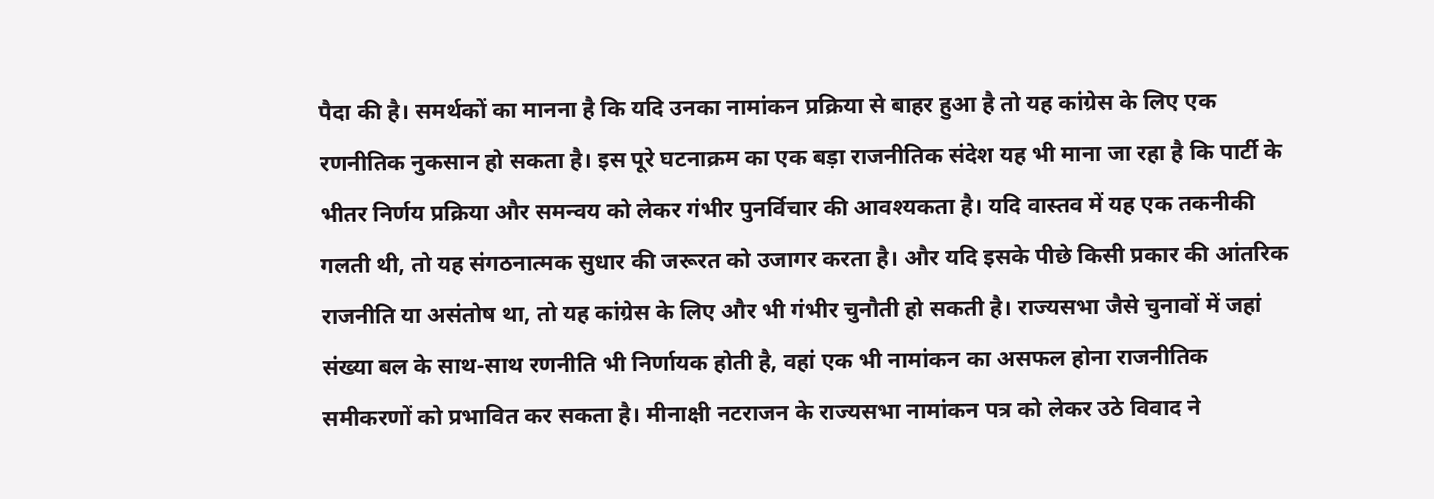पैदा की है। समर्थकों का मानना है कि यदि उनका नामांकन प्रक्रिया से बाहर हुआ है तो यह कांग्रेस के लिए एक रणनीतिक नुकसान हो सकता है। इस पूरे घटनाक्रम का एक बड़ा राजनीतिक संदेश यह भी माना जा रहा है कि पार्टी के भीतर निर्णय प्रक्रिया और समन्वय को लेकर गंभीर पुनर्विचार की आवश्यकता है। यदि वास्तव में यह एक तकनीकी गलती थी, तो यह संगठनात्मक सुधार की जरूरत को उजागर करता है। और यदि इसके पीछे किसी प्रकार की आंतरिक राजनीति या असंतोष था, तो यह कांग्रेस के लिए और भी गंभीर चुनौती हो सकती है। राज्यसभा जैसे चुनावों में जहां संख्या बल के साथ-साथ रणनीति भी निर्णायक होती है, वहां एक भी नामांकन का असफल होना राजनीतिक समीकरणों को प्रभावित कर सकता है। मीनाक्षी नटराजन के राज्यसभा नामांकन पत्र को लेकर उठे विवाद ने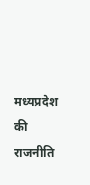मध्यप्रदेश की राजनीति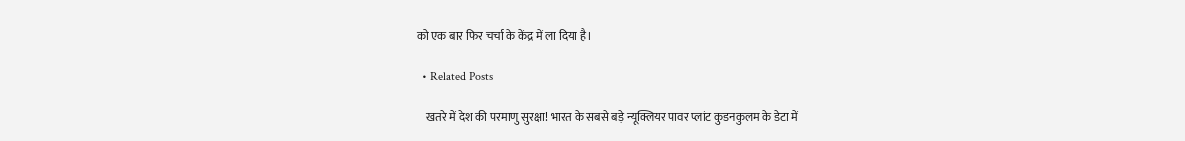को एक बार फिर चर्चा के केंद्र में ला दिया है।

  • Related Posts

    खतरे में देश की परमाणु सुरक्षा! भारत के सबसे बड़े न्यूक्लियर पावर प्लांट कुडनकुलम के डेटा में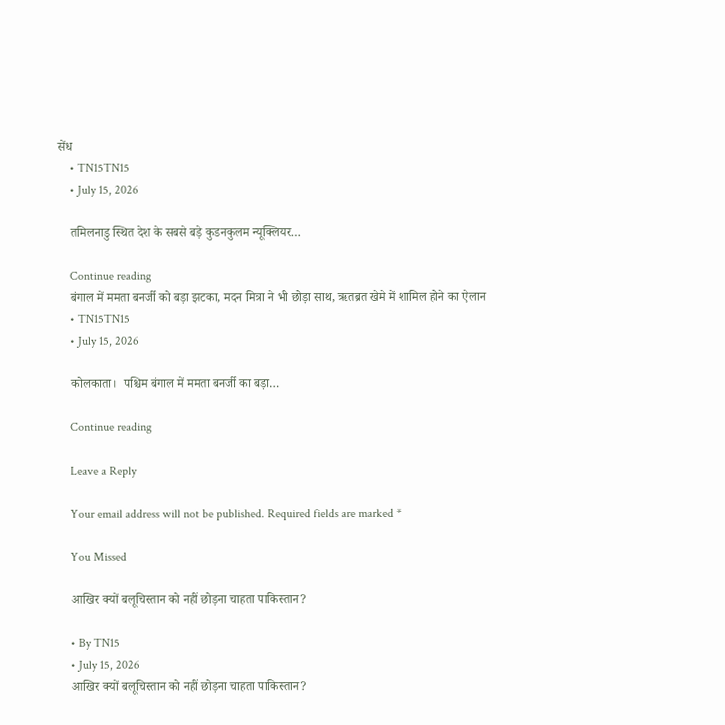सेंध
    • TN15TN15
    • July 15, 2026

    तमिलनाडु स्थित देश के सबसे बड़े कुडनकुलम न्यूक्लियर…

    Continue reading
    बंगाल में ममता बनर्जी को बड़ा झटका, मदन मित्रा ने भी छोड़ा साथ, ऋतब्रत खेमे में शामिल होने का ऐलान
    • TN15TN15
    • July 15, 2026

    कोलकाता।  पश्चिम बंगाल में ममता बनर्जी का बड़ा…

    Continue reading

    Leave a Reply

    Your email address will not be published. Required fields are marked *

    You Missed

    आखिर क्यों बलूचिस्तान को नहीं छोड़ना चाहता पाकिस्तान?

    • By TN15
    • July 15, 2026
    आखिर क्यों बलूचिस्तान को नहीं छोड़ना चाहता पाकिस्तान?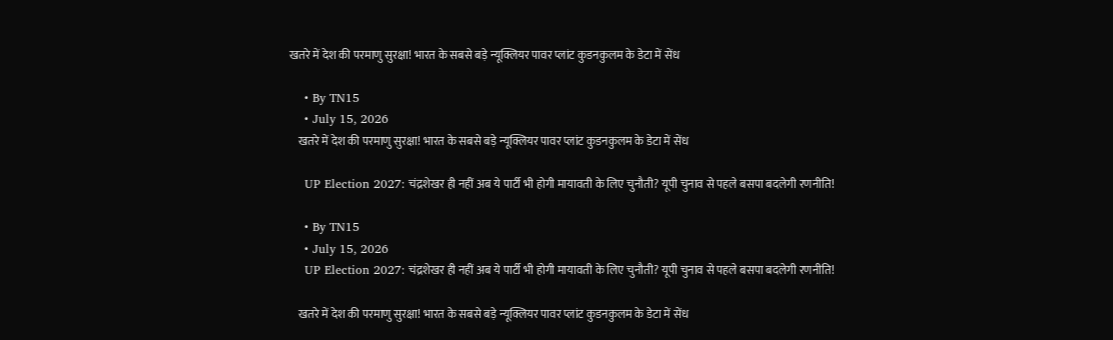खतरे में देश की परमाणु सुरक्षा! भारत के सबसे बड़े न्यूक्लियर पावर प्लांट कुडनकुलम के डेटा में सेंध

    • By TN15
    • July 15, 2026
    खतरे में देश की परमाणु सुरक्षा! भारत के सबसे बड़े न्यूक्लियर पावर प्लांट कुडनकुलम के डेटा में सेंध

    UP Election 2027: चंद्रशेखर ही नहीं अब ये पार्टी भी होगी मायावती के लिए चुनौती? यूपी चुनाव से पहले बसपा बदलेगी रणनीति!

    • By TN15
    • July 15, 2026
    UP Election 2027: चंद्रशेखर ही नहीं अब ये पार्टी भी होगी मायावती के लिए चुनौती? यूपी चुनाव से पहले बसपा बदलेगी रणनीति!

    खतरे में देश की परमाणु सुरक्षा! भारत के सबसे बड़े न्यूक्लियर पावर प्लांट कुडनकुलम के डेटा में सेंध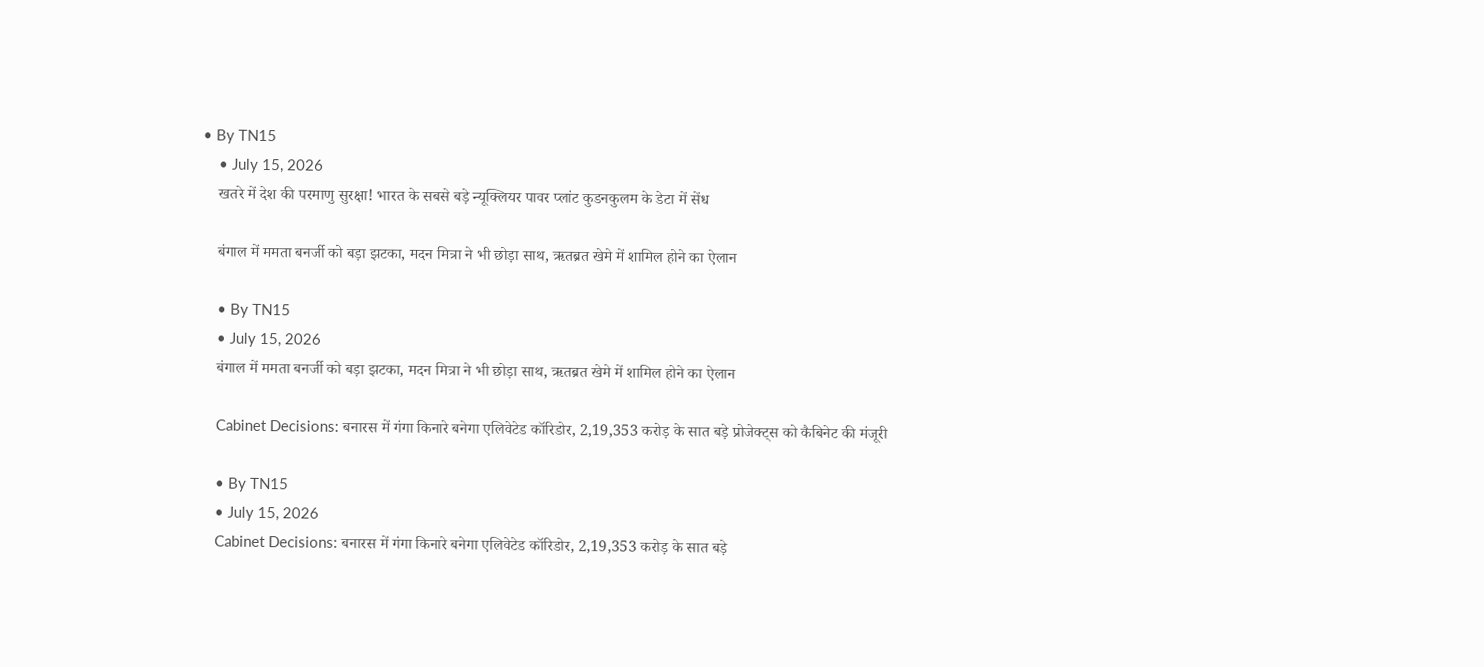• By TN15
    • July 15, 2026
    खतरे में देश की परमाणु सुरक्षा! भारत के सबसे बड़े न्यूक्लियर पावर प्लांट कुडनकुलम के डेटा में सेंध

    बंगाल में ममता बनर्जी को बड़ा झटका, मदन मित्रा ने भी छोड़ा साथ, ऋतब्रत खेमे में शामिल होने का ऐलान

    • By TN15
    • July 15, 2026
    बंगाल में ममता बनर्जी को बड़ा झटका, मदन मित्रा ने भी छोड़ा साथ, ऋतब्रत खेमे में शामिल होने का ऐलान

    Cabinet Decisions: बनारस में गंगा किनारे बनेगा एलिवेटेड कॉरिडोर, 2,19,353 करोड़ के सात बड़े प्रोजेक्ट्स को कैबिनेट की मंजूरी

    • By TN15
    • July 15, 2026
    Cabinet Decisions: बनारस में गंगा किनारे बनेगा एलिवेटेड कॉरिडोर, 2,19,353 करोड़ के सात बड़े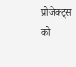प्रोजेक्ट्स को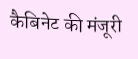कैबिनेट की मंजूरी